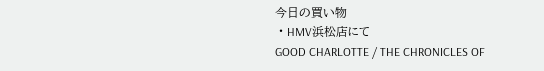今日の買い物
・HMV浜松店にて
GOOD CHARLOTTE / THE CHRONICLES OF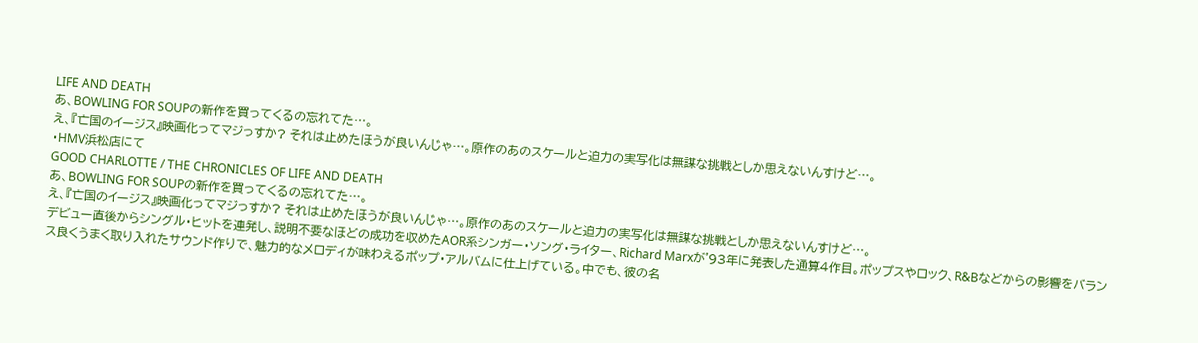LIFE AND DEATH
あ、BOWLING FOR SOUPの新作を買ってくるの忘れてた…。
え、『亡国のイージス』映画化ってマジっすか? それは止めたほうが良いんじゃ…。原作のあのスケールと迫力の実写化は無謀な挑戦としか思えないんすけど…。
・HMV浜松店にて
GOOD CHARLOTTE / THE CHRONICLES OF LIFE AND DEATH
あ、BOWLING FOR SOUPの新作を買ってくるの忘れてた…。
え、『亡国のイージス』映画化ってマジっすか? それは止めたほうが良いんじゃ…。原作のあのスケールと迫力の実写化は無謀な挑戦としか思えないんすけど…。
デビュー直後からシングル・ヒットを連発し、説明不要なほどの成功を収めたAOR系シンガー・ソング・ライター、Richard Marxが'93年に発表した通算4作目。ポップスやロック、R&Bなどからの影響をバランス良くうまく取り入れたサウンド作りで、魅力的なメロディが味わえるポップ・アルバムに仕上げている。中でも、彼の名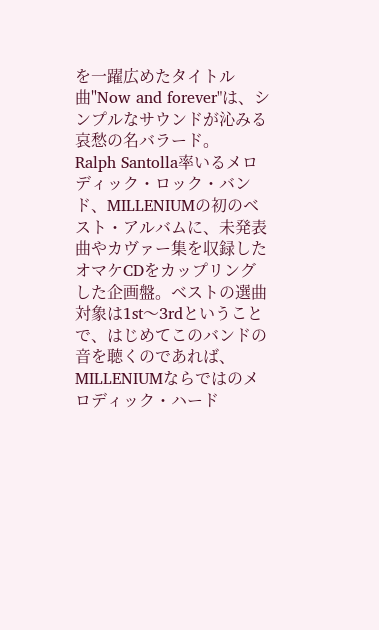を一躍広めたタイトル曲"Now and forever"は、シンプルなサウンドが沁みる哀愁の名バラード。
Ralph Santolla率いるメロディック・ロック・バンド、MILLENIUMの初のベスト・アルバムに、未発表曲やカヴァー集を収録したオマケCDをカップリングした企画盤。ベストの選曲対象は1st〜3rdということで、はじめてこのバンドの音を聴くのであれば、MILLENIUMならではのメロディック・ハード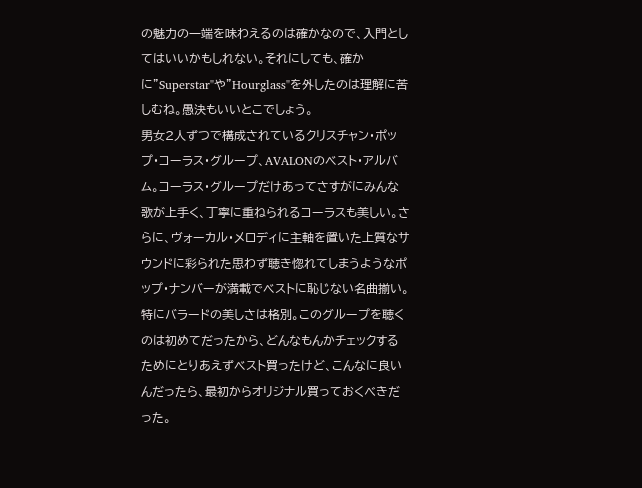の魅力の一端を味わえるのは確かなので、入門としてはいいかもしれない。それにしても、確かに"Superstar"や"Hourglass"を外したのは理解に苦しむね。愚決もいいとこでしょう。
男女2人ずつで構成されているクリスチャン・ポップ・コーラス・グループ、AVALONのベスト・アルバム。コーラス・グループだけあってさすがにみんな歌が上手く、丁寧に重ねられるコーラスも美しい。さらに、ヴォーカル・メロディに主軸を置いた上質なサウンドに彩られた思わず聴き惚れてしまうようなポップ・ナンバーが満載でベストに恥じない名曲揃い。特にバラードの美しさは格別。このグループを聴くのは初めてだったから、どんなもんかチェックするためにとりあえずベスト買ったけど、こんなに良いんだったら、最初からオリジナル買っておくべきだった。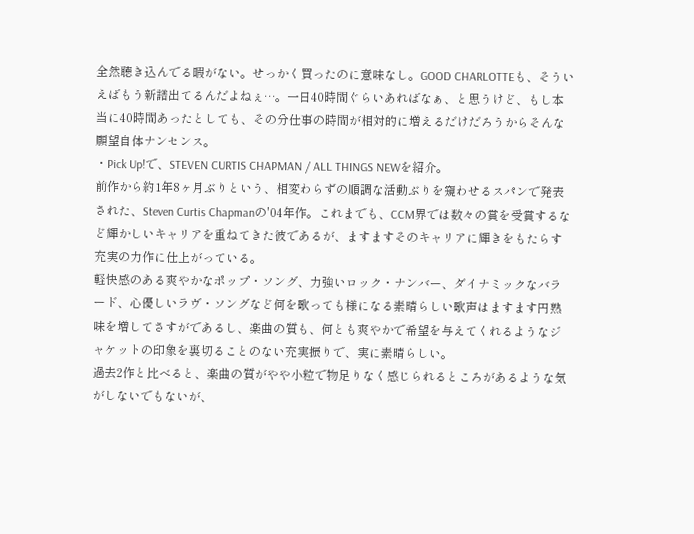全然聴き込んでる暇がない。せっかく買ったのに意味なし。GOOD CHARLOTTEも、そういえばもう新譜出てるんだよねぇ…。一日40時間ぐらいあればなぁ、と思うけど、もし本当に40時間あったとしても、その分仕事の時間が相対的に増えるだけだろうからそんな願望自体ナンセンス。
・Pick Up!で、STEVEN CURTIS CHAPMAN / ALL THINGS NEWを紹介。
前作から約1年8ヶ月ぶりという、相変わらずの順調な活動ぶりを窺わせるスパンで発表された、Steven Curtis Chapmanの'04年作。これまでも、CCM界では数々の賞を受賞するなど輝かしいキャリアを重ねてきた彼であるが、ますますそのキャリアに輝きをもたらす充実の力作に仕上がっている。
軽快感のある爽やかなポップ・ソング、力強いロック・ナンバー、ダイナミックなバラード、心優しいラヴ・ソングなど何を歌っても様になる素晴らしい歌声はますます円熟味を増してさすがであるし、楽曲の質も、何とも爽やかで希望を与えてくれるようなジャケットの印象を裏切ることのない充実振りで、実に素晴らしい。
過去2作と比べると、楽曲の質がやや小粒で物足りなく感じられるところがあるような気がしないでもないが、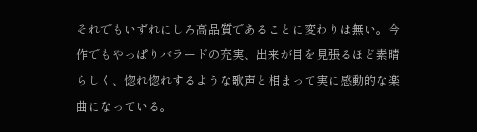それでもいずれにしろ高品質であることに変わりは無い。今作でもやっぱりバラードの充実、出来が目を見張るほど素晴らしく、惚れ惚れするような歌声と相まって実に感動的な楽曲になっている。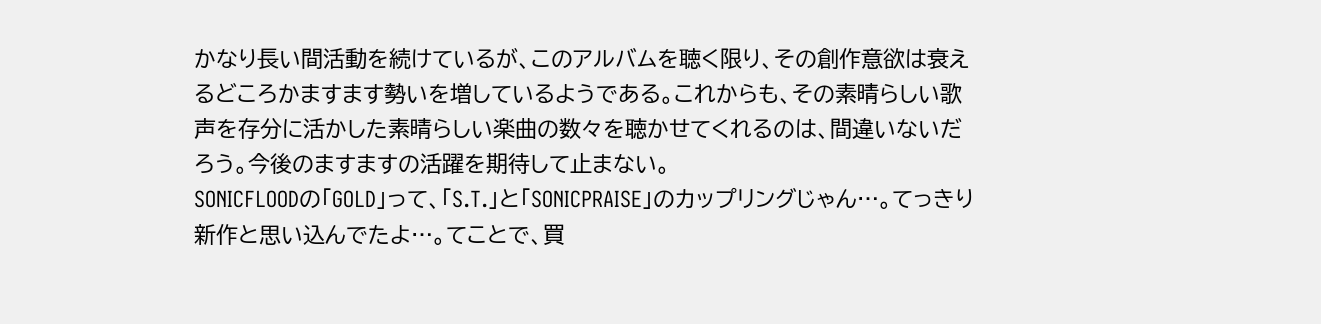かなり長い間活動を続けているが、このアルバムを聴く限り、その創作意欲は衰えるどころかますます勢いを増しているようである。これからも、その素晴らしい歌声を存分に活かした素晴らしい楽曲の数々を聴かせてくれるのは、間違いないだろう。今後のますますの活躍を期待して止まない。
SONICFLOODの「GOLD」って、「S.T.」と「SONICPRAISE」のカップリングじゃん…。てっきり新作と思い込んでたよ…。てことで、買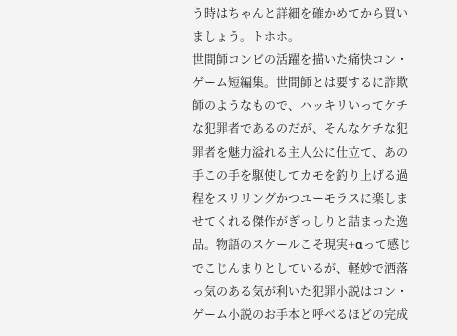う時はちゃんと詳細を確かめてから買いましょう。トホホ。
世間師コンビの活躍を描いた痛快コン・ゲーム短編集。世間師とは要するに詐欺師のようなもので、ハッキリいってケチな犯罪者であるのだが、そんなケチな犯罪者を魅力溢れる主人公に仕立て、あの手この手を駆使してカモを釣り上げる過程をスリリングかつユーモラスに楽しませてくれる傑作がぎっしりと詰まった逸品。物語のスケールこそ現実+αって感じでこじんまりとしているが、軽妙で洒落っ気のある気が利いた犯罪小説はコン・ゲーム小説のお手本と呼べるほどの完成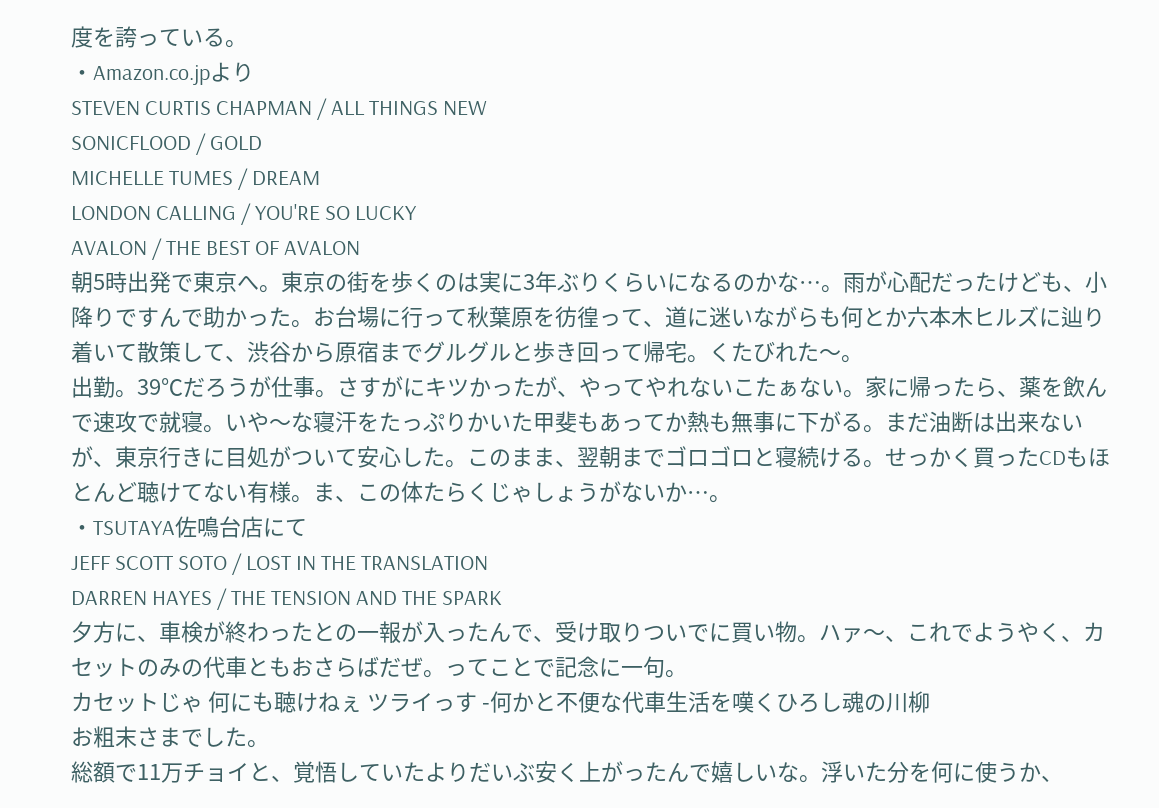度を誇っている。
・Amazon.co.jpより
STEVEN CURTIS CHAPMAN / ALL THINGS NEW
SONICFLOOD / GOLD
MICHELLE TUMES / DREAM
LONDON CALLING / YOU'RE SO LUCKY
AVALON / THE BEST OF AVALON
朝5時出発で東京へ。東京の街を歩くのは実に3年ぶりくらいになるのかな…。雨が心配だったけども、小降りですんで助かった。お台場に行って秋葉原を彷徨って、道に迷いながらも何とか六本木ヒルズに辿り着いて散策して、渋谷から原宿までグルグルと歩き回って帰宅。くたびれた〜。
出勤。39℃だろうが仕事。さすがにキツかったが、やってやれないこたぁない。家に帰ったら、薬を飲んで速攻で就寝。いや〜な寝汗をたっぷりかいた甲斐もあってか熱も無事に下がる。まだ油断は出来ないが、東京行きに目処がついて安心した。このまま、翌朝までゴロゴロと寝続ける。せっかく買ったCDもほとんど聴けてない有様。ま、この体たらくじゃしょうがないか…。
・TSUTAYA佐鳴台店にて
JEFF SCOTT SOTO / LOST IN THE TRANSLATION
DARREN HAYES / THE TENSION AND THE SPARK
夕方に、車検が終わったとの一報が入ったんで、受け取りついでに買い物。ハァ〜、これでようやく、カセットのみの代車ともおさらばだぜ。ってことで記念に一句。
カセットじゃ 何にも聴けねぇ ツライっす -何かと不便な代車生活を嘆くひろし魂の川柳
お粗末さまでした。
総額で11万チョイと、覚悟していたよりだいぶ安く上がったんで嬉しいな。浮いた分を何に使うか、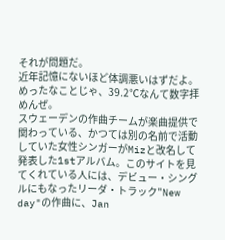それが問題だ。
近年記憶にないほど体調悪いはずだよ。めったなことじゃ、39.2℃なんて数字拝めんぜ。
スウェーデンの作曲チームが楽曲提供で関わっている、かつては別の名前で活動していた女性シンガーがMizと改名して発表した1stアルバム。このサイトを見てくれている人には、デビュー・シングルにもなったリーダ・トラック"New day"の作曲に、Jan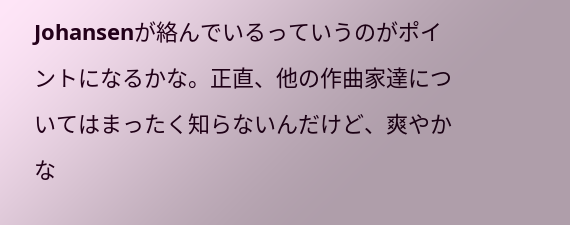Johansenが絡んでいるっていうのがポイントになるかな。正直、他の作曲家達についてはまったく知らないんだけど、爽やかな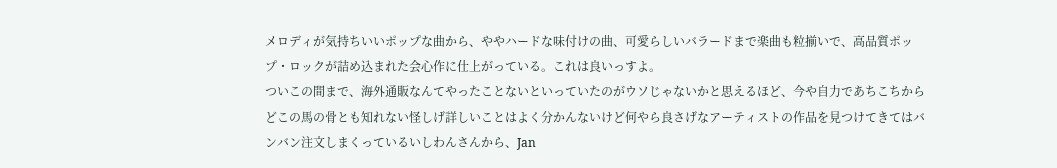メロディが気持ちいいポップな曲から、ややハードな味付けの曲、可愛らしいバラードまで楽曲も粒揃いで、高品質ポップ・ロックが詰め込まれた会心作に仕上がっている。これは良いっすよ。
ついこの間まで、海外通販なんてやったことないといっていたのがウソじゃないかと思えるほど、今や自力であちこちからどこの馬の骨とも知れない怪しげ詳しいことはよく分かんないけど何やら良さげなアーティストの作品を見つけてきてはバンバン注文しまくっているいしわんさんから、Jan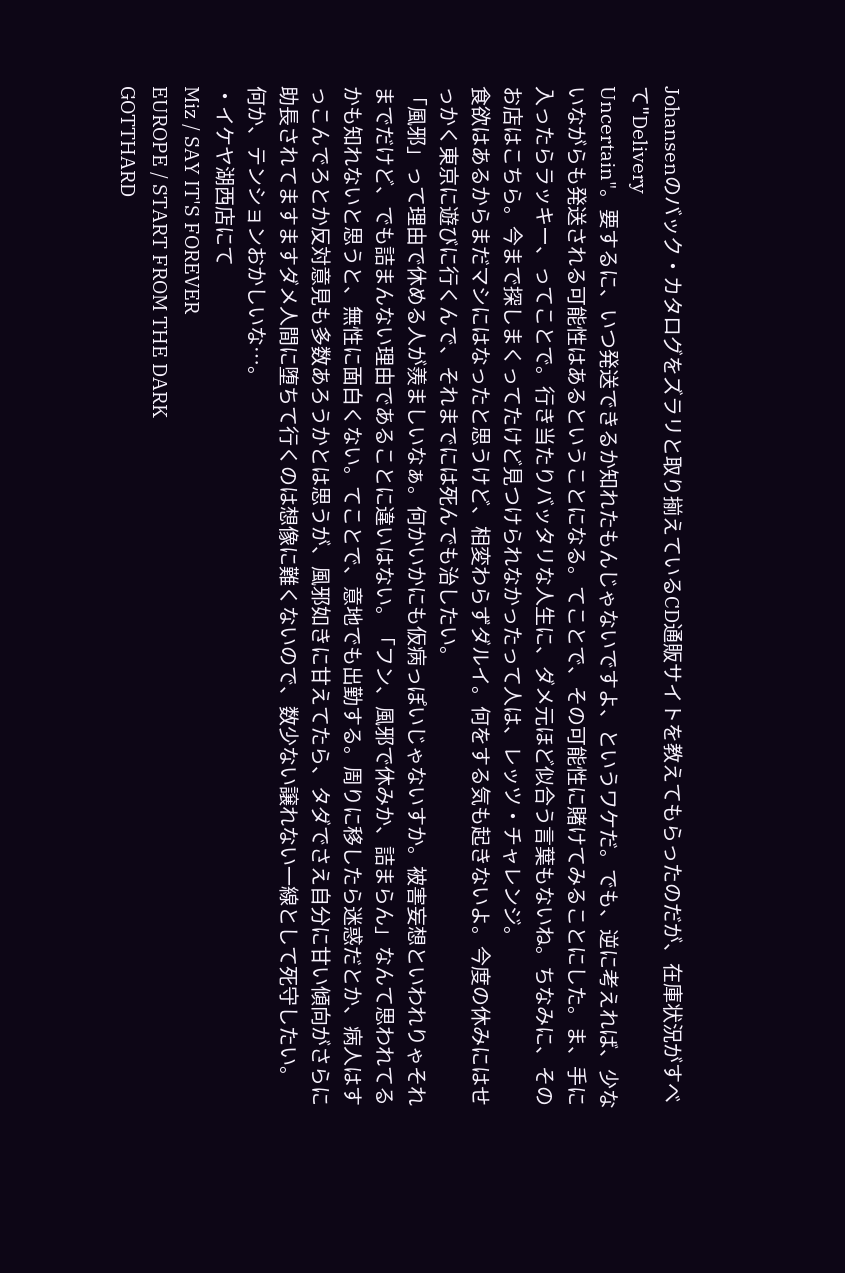Johansenのバック・カタログをズラリと取り揃えているCD通販サイトを教えてもらったのだが、在庫状況がすべて"Delivery
Uncertain"。要するに、いつ発送できるか知れたもんじゃないですよ、というワケだ。でも、逆に考えれば、少ないながらも発送される可能性はあるということになる。てことで、その可能性に賭けてみることにした。ま、手に入ったらラッキー、ってことで。行き当たりバッタリな人生に、ダメ元ほど似合う言葉もないね。ちなみに、そのお店はこちら。今まで探しまくってたけど見つけられなかったって人は、レッツ・チャレンジ。
食欲はあるからまだマシにはなったと思うけど、相変わらずダルイ。何をする気も起きないよ。今度の休みにはせっかく東京に遊びに行くんで、それまでには死んでも治したい。
「風邪」って理由で休める人が羨ましいなぁ。何かいかにも仮病っぽいじゃないすか。被害妄想といわれりゃそれまでだけど、でも詰まんない理由であることに違いはない。「フン、風邪で休みか、詰まらん」なんて思われてるかも知れないと思うと、無性に面白くない。てことで、意地でも出勤する。周りに移したら迷惑だとか、病人はすっこんでろとか反対意見も多数あろうかとは思うが、風邪如きに甘えてたら、タダでさえ自分に甘い傾向がさらに助長されてますますダメ人間に堕ちて行くのは想像に難くないので、数少ない譲れない一線として死守したい。
何か、テンションおかしいな…。
・イケヤ湖西店にて
Miz / SAY IT'S FOREVER
EUROPE / START FROM THE DARK
GOTTHARD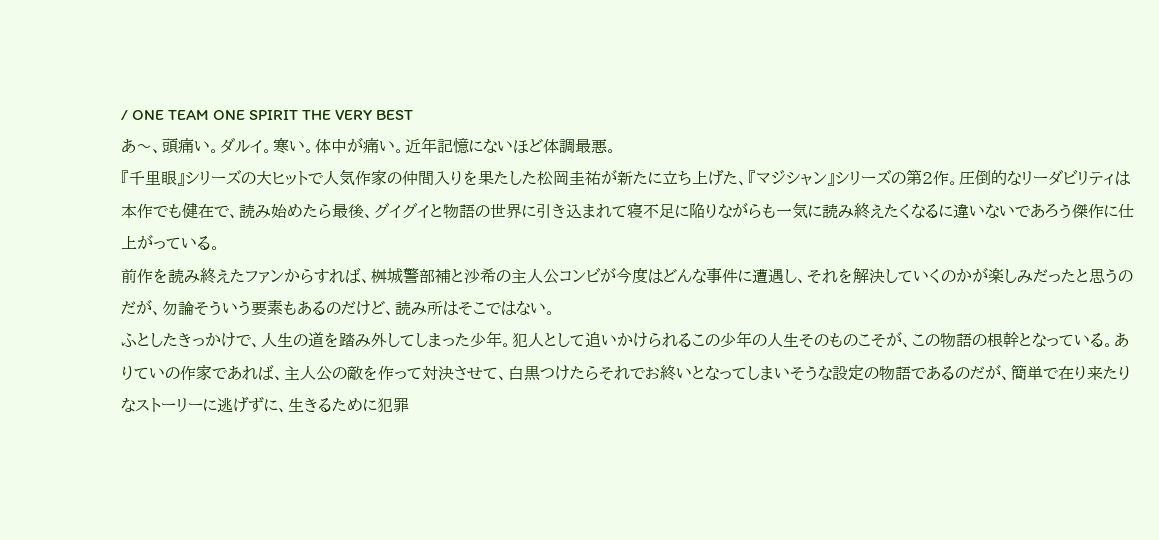/ ONE TEAM ONE SPIRIT THE VERY BEST
あ〜、頭痛い。ダルイ。寒い。体中が痛い。近年記憶にないほど体調最悪。
『千里眼』シリーズの大ヒットで人気作家の仲間入りを果たした松岡圭祐が新たに立ち上げた、『マジシャン』シリーズの第2作。圧倒的なリーダビリティは本作でも健在で、読み始めたら最後、グイグイと物語の世界に引き込まれて寝不足に陥りながらも一気に読み終えたくなるに違いないであろう傑作に仕上がっている。
前作を読み終えたファンからすれば、桝城警部補と沙希の主人公コンビが今度はどんな事件に遭遇し、それを解決していくのかが楽しみだったと思うのだが、勿論そういう要素もあるのだけど、読み所はそこではない。
ふとしたきっかけで、人生の道を踏み外してしまった少年。犯人として追いかけられるこの少年の人生そのものこそが、この物語の根幹となっている。ありていの作家であれば、主人公の敵を作って対決させて、白黒つけたらそれでお終いとなってしまいそうな設定の物語であるのだが、簡単で在り来たりなストーリーに逃げずに、生きるために犯罪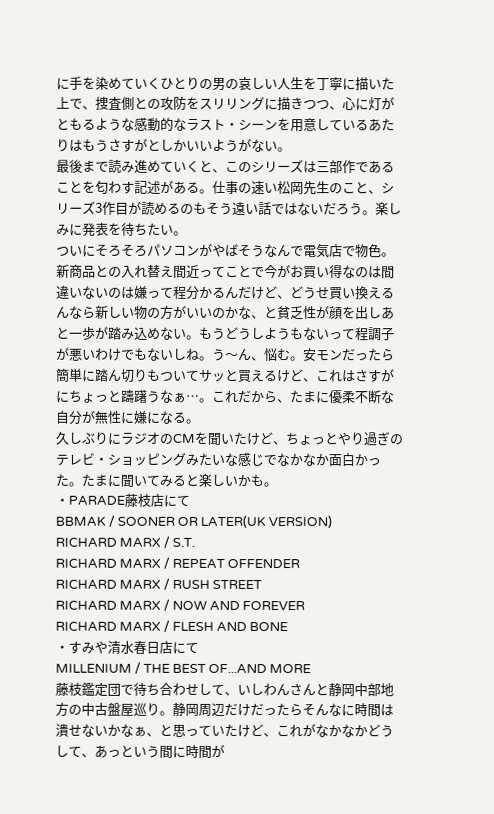に手を染めていくひとりの男の哀しい人生を丁寧に描いた上で、捜査側との攻防をスリリングに描きつつ、心に灯がともるような感動的なラスト・シーンを用意しているあたりはもうさすがとしかいいようがない。
最後まで読み進めていくと、このシリーズは三部作であることを匂わす記述がある。仕事の速い松岡先生のこと、シリーズ3作目が読めるのもそう遠い話ではないだろう。楽しみに発表を待ちたい。
ついにそろそろパソコンがやばそうなんで電気店で物色。新商品との入れ替え間近ってことで今がお買い得なのは間違いないのは嫌って程分かるんだけど、どうせ買い換えるんなら新しい物の方がいいのかな、と貧乏性が顔を出しあと一歩が踏み込めない。もうどうしようもないって程調子が悪いわけでもないしね。う〜ん、悩む。安モンだったら簡単に踏ん切りもついてサッと買えるけど、これはさすがにちょっと躊躇うなぁ…。これだから、たまに優柔不断な自分が無性に嫌になる。
久しぶりにラジオのCMを聞いたけど、ちょっとやり過ぎのテレビ・ショッピングみたいな感じでなかなか面白かった。たまに聞いてみると楽しいかも。
・PARADE藤枝店にて
BBMAK / SOONER OR LATER(UK VERSION)
RICHARD MARX / S.T.
RICHARD MARX / REPEAT OFFENDER
RICHARD MARX / RUSH STREET
RICHARD MARX / NOW AND FOREVER
RICHARD MARX / FLESH AND BONE
・すみや清水春日店にて
MILLENIUM / THE BEST OF...AND MORE
藤枝鑑定団で待ち合わせして、いしわんさんと静岡中部地方の中古盤屋巡り。静岡周辺だけだったらそんなに時間は潰せないかなぁ、と思っていたけど、これがなかなかどうして、あっという間に時間が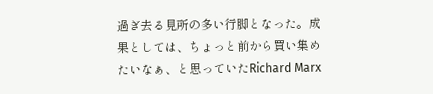過ぎ去る見所の多い行脚となった。成果としては、ちょっと前から買い集めたいなぁ、と思っていたRichard Marx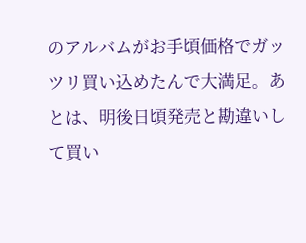のアルバムがお手頃価格でガッツリ買い込めたんで大満足。あとは、明後日頃発売と勘違いして買い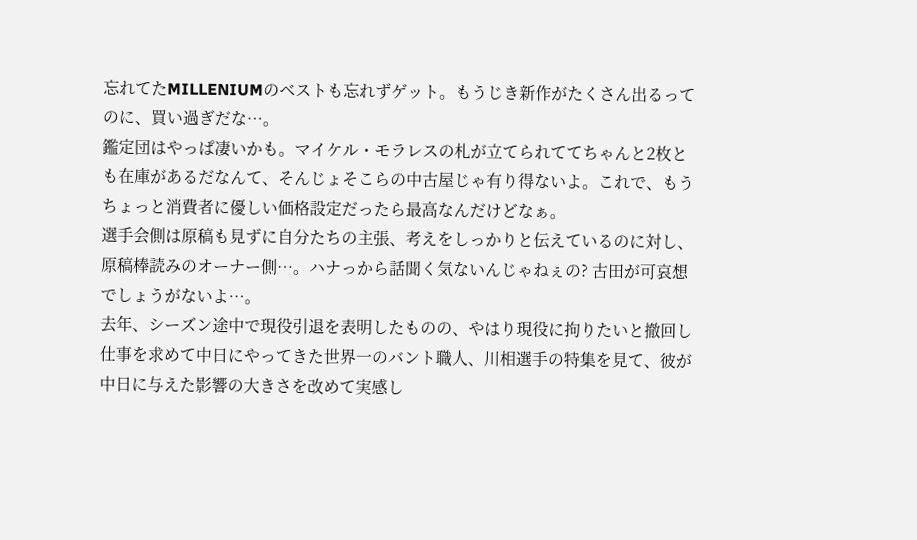忘れてたMILLENIUMのベストも忘れずゲット。もうじき新作がたくさん出るってのに、買い過ぎだな…。
鑑定団はやっぱ凄いかも。マイケル・モラレスの札が立てられててちゃんと2枚とも在庫があるだなんて、そんじょそこらの中古屋じゃ有り得ないよ。これで、もうちょっと消費者に優しい価格設定だったら最高なんだけどなぁ。
選手会側は原稿も見ずに自分たちの主張、考えをしっかりと伝えているのに対し、原稿棒読みのオーナー側…。ハナっから話聞く気ないんじゃねぇの? 古田が可哀想でしょうがないよ…。
去年、シーズン途中で現役引退を表明したものの、やはり現役に拘りたいと撤回し仕事を求めて中日にやってきた世界一のバント職人、川相選手の特集を見て、彼が中日に与えた影響の大きさを改めて実感し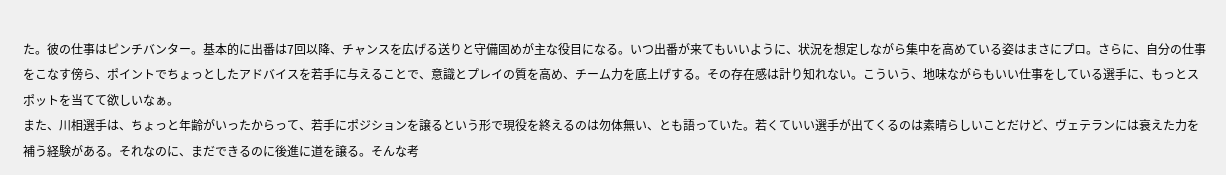た。彼の仕事はピンチバンター。基本的に出番は7回以降、チャンスを広げる送りと守備固めが主な役目になる。いつ出番が来てもいいように、状況を想定しながら集中を高めている姿はまさにプロ。さらに、自分の仕事をこなす傍ら、ポイントでちょっとしたアドバイスを若手に与えることで、意識とプレイの質を高め、チーム力を底上げする。その存在感は計り知れない。こういう、地味ながらもいい仕事をしている選手に、もっとスポットを当てて欲しいなぁ。
また、川相選手は、ちょっと年齢がいったからって、若手にポジションを譲るという形で現役を終えるのは勿体無い、とも語っていた。若くていい選手が出てくるのは素晴らしいことだけど、ヴェテランには衰えた力を補う経験がある。それなのに、まだできるのに後進に道を譲る。そんな考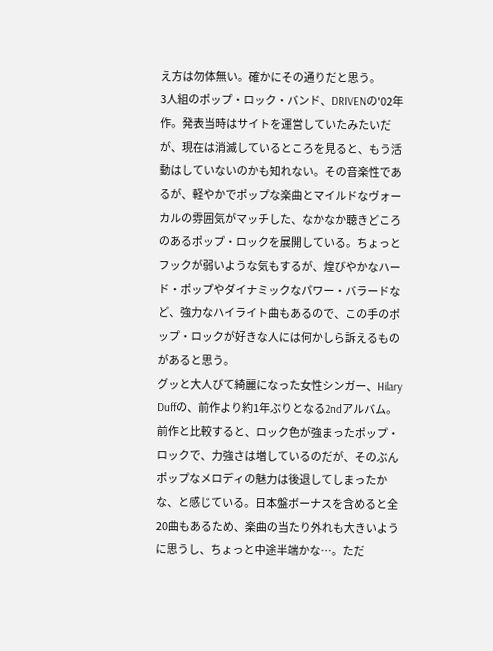え方は勿体無い。確かにその通りだと思う。
3人組のポップ・ロック・バンド、DRIVENの'02年作。発表当時はサイトを運営していたみたいだが、現在は消滅しているところを見ると、もう活動はしていないのかも知れない。その音楽性であるが、軽やかでポップな楽曲とマイルドなヴォーカルの雰囲気がマッチした、なかなか聴きどころのあるポップ・ロックを展開している。ちょっとフックが弱いような気もするが、煌びやかなハード・ポップやダイナミックなパワー・バラードなど、強力なハイライト曲もあるので、この手のポップ・ロックが好きな人には何かしら訴えるものがあると思う。
グッと大人びて綺麗になった女性シンガー、Hilary Duffの、前作より約1年ぶりとなる2ndアルバム。前作と比較すると、ロック色が強まったポップ・ロックで、力強さは増しているのだが、そのぶんポップなメロディの魅力は後退してしまったかな、と感じている。日本盤ボーナスを含めると全20曲もあるため、楽曲の当たり外れも大きいように思うし、ちょっと中途半端かな…。ただ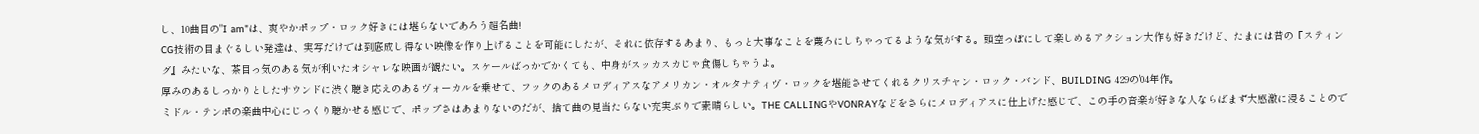し、10曲目の"I am"は、爽やかポップ・ロック好きには堪らないであろう超名曲!
CG技術の目まぐるしい発達は、実写だけでは到底成し得ない映像を作り上げることを可能にしたが、それに依存するあまり、もっと大事なことを蔑ろにしちゃってるような気がする。頭空っぽにして楽しめるアクション大作も好きだけど、たまには昔の『スティング』みたいな、茶目っ気のある気が利いたオシャレな映画が観たい。スケールばっかでかくても、中身がスッカスカじゃ食傷しちゃうよ。
厚みのあるしっかりとしたサウンドに渋く聴き応えのあるヴォーカルを乗せて、フックのあるメロディアスなアメリカン・オルタナティヴ・ロックを堪能させてくれるクリスチャン・ロック・バンド、BUILDING 429の'04年作。
ミドル・テンポの楽曲中心にじっくり聴かせる感じで、ポップさはあまりないのだが、捨て曲の見当たらない充実ぶりで素晴らしい。THE CALLINGやVONRAYなどをさらにメロディアスに仕上げた感じで、この手の音楽が好きな人ならばまず大感激に浸ることので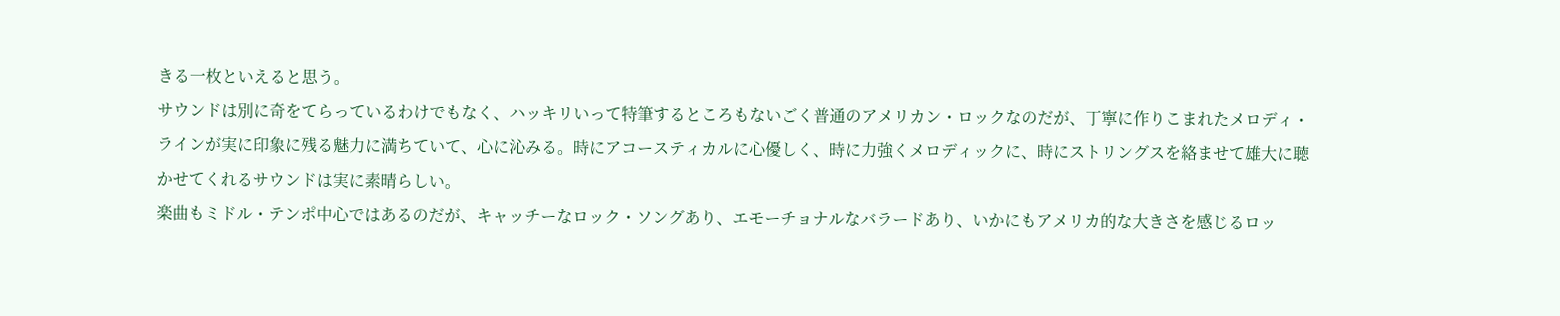きる一枚といえると思う。
サウンドは別に奇をてらっているわけでもなく、ハッキリいって特筆するところもないごく普通のアメリカン・ロックなのだが、丁寧に作りこまれたメロディ・ラインが実に印象に残る魅力に満ちていて、心に沁みる。時にアコースティカルに心優しく、時に力強くメロディックに、時にストリングスを絡ませて雄大に聴かせてくれるサウンドは実に素晴らしい。
楽曲もミドル・テンポ中心ではあるのだが、キャッチーなロック・ソングあり、エモーチョナルなバラードあり、いかにもアメリカ的な大きさを感じるロッ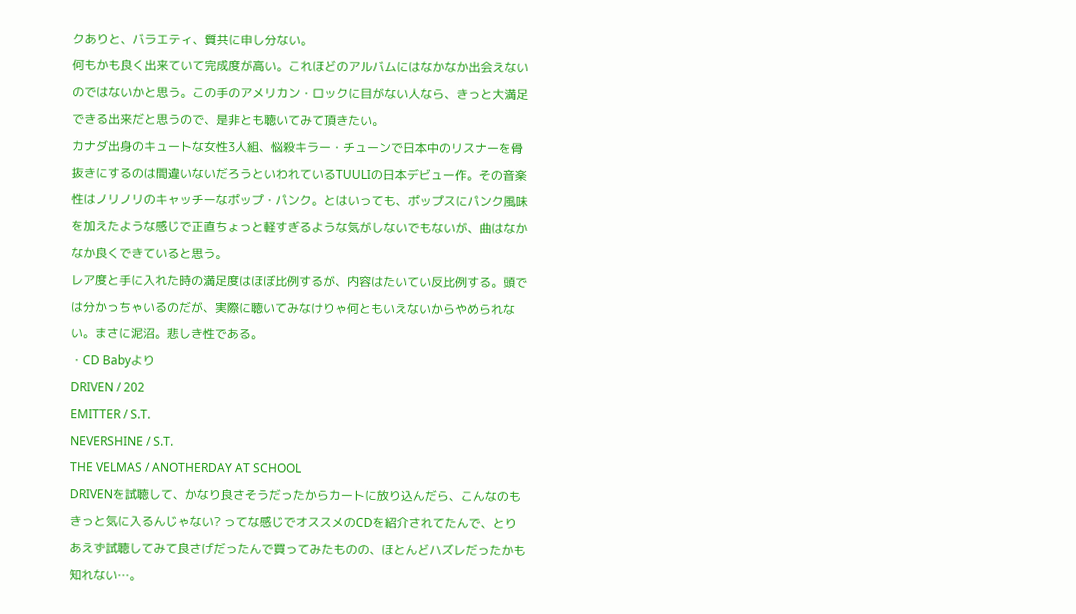クありと、バラエティ、質共に申し分ない。
何もかも良く出来ていて完成度が高い。これほどのアルバムにはなかなか出会えないのではないかと思う。この手のアメリカン・ロックに目がない人なら、きっと大満足できる出来だと思うので、是非とも聴いてみて頂きたい。
カナダ出身のキュートな女性3人組、悩殺キラー・チューンで日本中のリスナーを骨抜きにするのは間違いないだろうといわれているTUULIの日本デビュー作。その音楽性はノリノリのキャッチーなポップ・パンク。とはいっても、ポップスにパンク風味を加えたような感じで正直ちょっと軽すぎるような気がしないでもないが、曲はなかなか良くできていると思う。
レア度と手に入れた時の満足度はほぼ比例するが、内容はたいてい反比例する。頭では分かっちゃいるのだが、実際に聴いてみなけりゃ何ともいえないからやめられない。まさに泥沼。悲しき性である。
・CD Babyより
DRIVEN / 202
EMITTER / S.T.
NEVERSHINE / S.T.
THE VELMAS / ANOTHERDAY AT SCHOOL
DRIVENを試聴して、かなり良さそうだったからカートに放り込んだら、こんなのもきっと気に入るんじゃない? ってな感じでオススメのCDを紹介されてたんで、とりあえず試聴してみて良さげだったんで買ってみたものの、ほとんどハズレだったかも知れない…。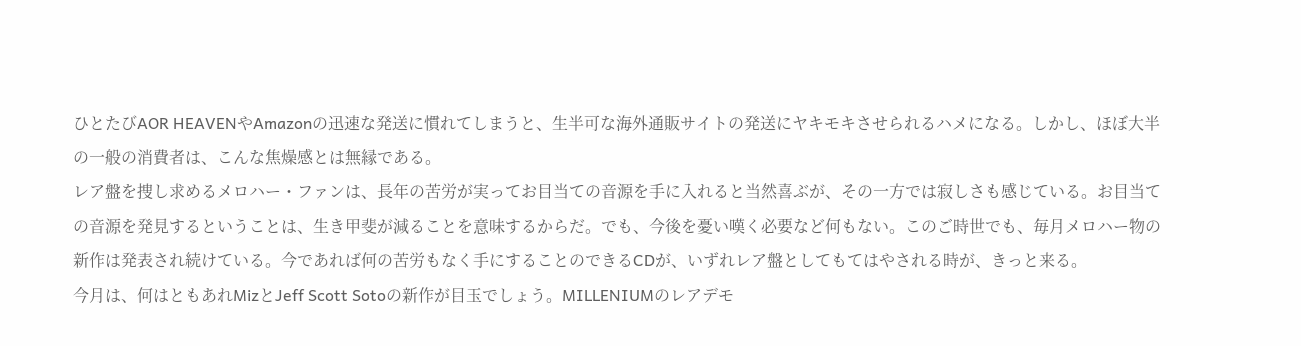ひとたびAOR HEAVENやAmazonの迅速な発送に慣れてしまうと、生半可な海外通販サイトの発送にヤキモキさせられるハメになる。しかし、ほぼ大半の一般の消費者は、こんな焦燥感とは無縁である。
レア盤を捜し求めるメロハー・ファンは、長年の苦労が実ってお目当ての音源を手に入れると当然喜ぶが、その一方では寂しさも感じている。お目当ての音源を発見するということは、生き甲斐が減ることを意味するからだ。でも、今後を憂い嘆く必要など何もない。このご時世でも、毎月メロハー物の新作は発表され続けている。今であれば何の苦労もなく手にすることのできるCDが、いずれレア盤としてもてはやされる時が、きっと来る。
今月は、何はともあれMizとJeff Scott Sotoの新作が目玉でしょう。MILLENIUMのレアデモ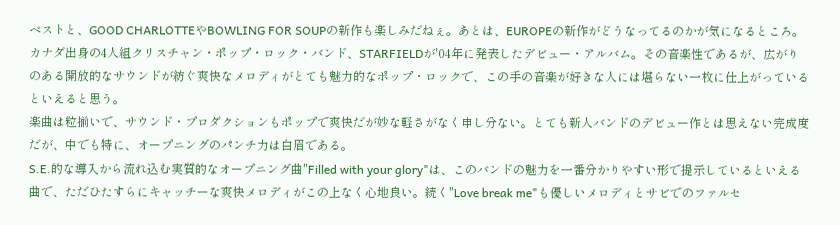ベストと、GOOD CHARLOTTEやBOWLING FOR SOUPの新作も楽しみだねぇ。あとは、EUROPEの新作がどうなってるのかが気になるところ。
カナダ出身の4人組クリスチャン・ポップ・ロック・バンド、STARFIELDが'04年に発表したデビュー・アルバム。その音楽性であるが、広がりのある開放的なサウンドが紡ぐ爽快なメロディがとても魅力的なポップ・ロックで、この手の音楽が好きな人には堪らない一枚に仕上がっているといえると思う。
楽曲は粒揃いで、サウンド・プロダクションもポップで爽快だが妙な軽さがなく申し分ない。とても新人バンドのデビュー作とは思えない完成度だが、中でも特に、オープニングのパンチ力は白眉である。
S.E.的な導入から流れ込む実質的なオープニング曲"Filled with your glory"は、このバンドの魅力を一番分かりやすい形で提示しているといえる曲で、ただひたすらにキャッチーな爽快メロディがこの上なく心地良い。続く"Love break me"も優しいメロディとサビでのファルセ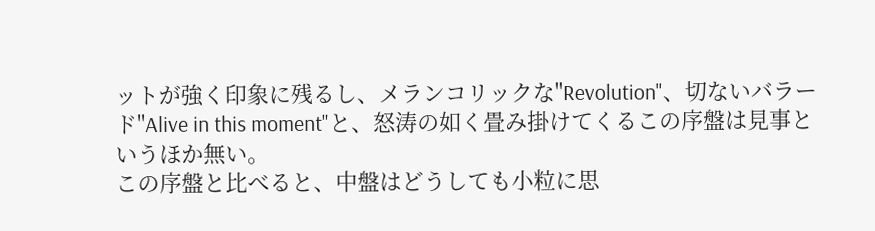ットが強く印象に残るし、メランコリックな"Revolution"、切ないバラード"Alive in this moment"と、怒涛の如く畳み掛けてくるこの序盤は見事というほか無い。
この序盤と比べると、中盤はどうしても小粒に思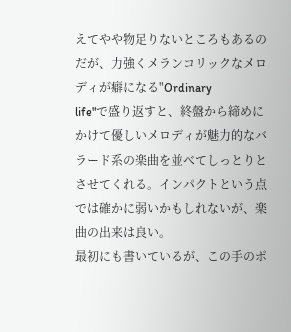えてやや物足りないところもあるのだが、力強くメランコリックなメロディが癖になる"Ordinary
life"で盛り返すと、終盤から締めにかけて優しいメロディが魅力的なバラード系の楽曲を並べてしっとりとさせてくれる。インパクトという点では確かに弱いかもしれないが、楽曲の出来は良い。
最初にも書いているが、この手のポ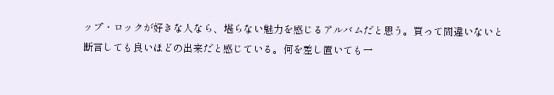ップ・ロックが好きな人なら、堪らない魅力を感じるアルバムだと思う。買って間違いないと断言しても良いほどの出来だと感じている。何を差し置いても一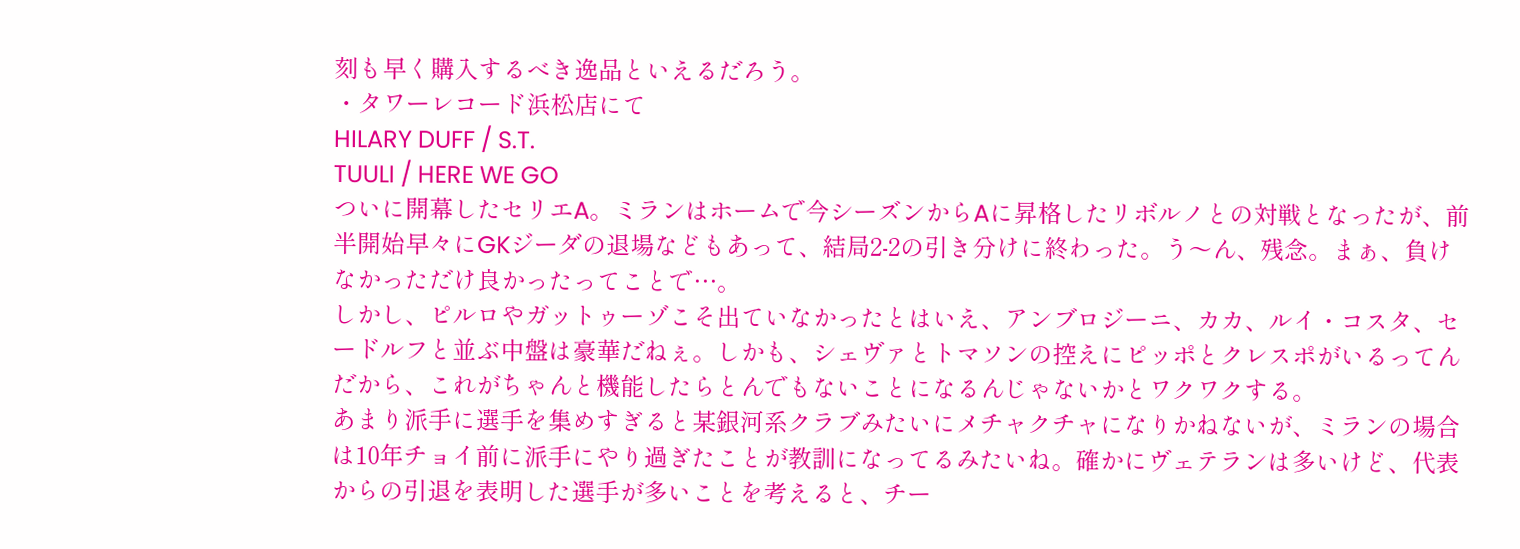刻も早く購入するべき逸品といえるだろう。
・タワーレコード浜松店にて
HILARY DUFF / S.T.
TUULI / HERE WE GO
ついに開幕したセリエA。ミランはホームで今シーズンからAに昇格したリボルノとの対戦となったが、前半開始早々にGKジーダの退場などもあって、結局2-2の引き分けに終わった。う〜ん、残念。まぁ、負けなかっただけ良かったってことで…。
しかし、ピルロやガットゥーゾこそ出ていなかったとはいえ、アンブロジーニ、カカ、ルイ・コスタ、セードルフと並ぶ中盤は豪華だねぇ。しかも、シェヴァとトマソンの控えにピッポとクレスポがいるってんだから、これがちゃんと機能したらとんでもないことになるんじゃないかとワクワクする。
あまり派手に選手を集めすぎると某銀河系クラブみたいにメチャクチャになりかねないが、ミランの場合は10年チョイ前に派手にやり過ぎたことが教訓になってるみたいね。確かにヴェテランは多いけど、代表からの引退を表明した選手が多いことを考えると、チー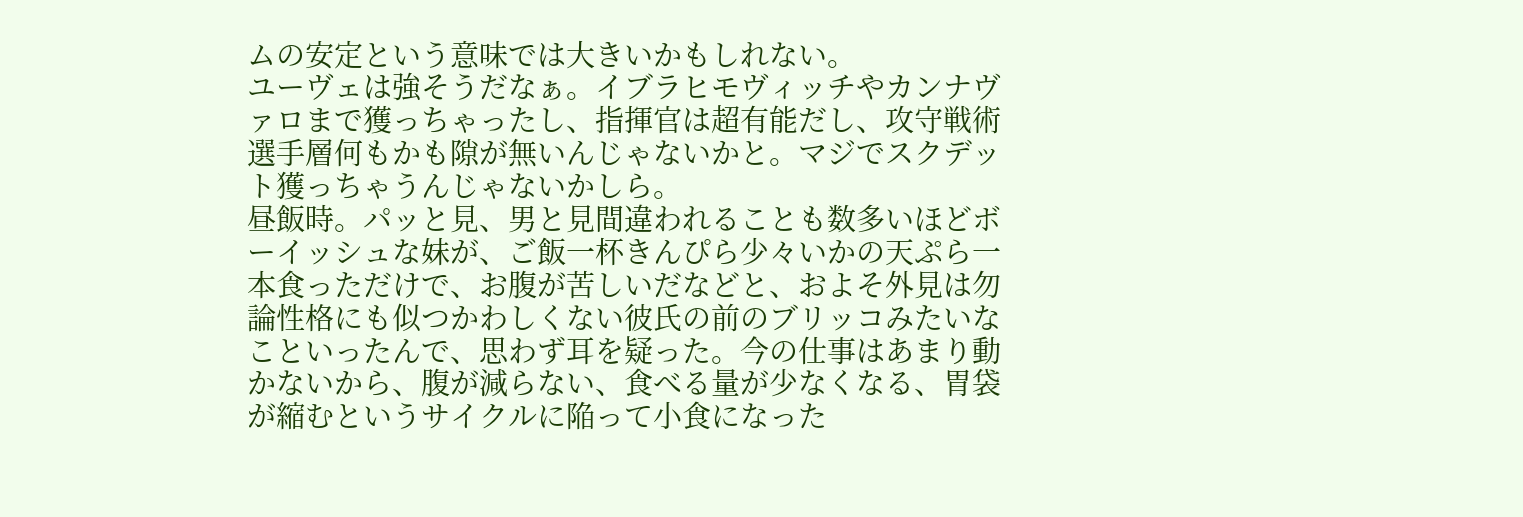ムの安定という意味では大きいかもしれない。
ユーヴェは強そうだなぁ。イブラヒモヴィッチやカンナヴァロまで獲っちゃったし、指揮官は超有能だし、攻守戦術選手層何もかも隙が無いんじゃないかと。マジでスクデット獲っちゃうんじゃないかしら。
昼飯時。パッと見、男と見間違われることも数多いほどボーイッシュな妹が、ご飯一杯きんぴら少々いかの天ぷら一本食っただけで、お腹が苦しいだなどと、およそ外見は勿論性格にも似つかわしくない彼氏の前のブリッコみたいなこといったんで、思わず耳を疑った。今の仕事はあまり動かないから、腹が減らない、食べる量が少なくなる、胃袋が縮むというサイクルに陥って小食になった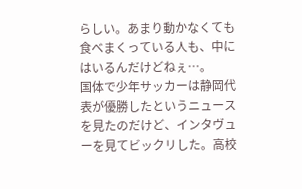らしい。あまり動かなくても食べまくっている人も、中にはいるんだけどねぇ…。
国体で少年サッカーは静岡代表が優勝したというニュースを見たのだけど、インタヴューを見てビックリした。高校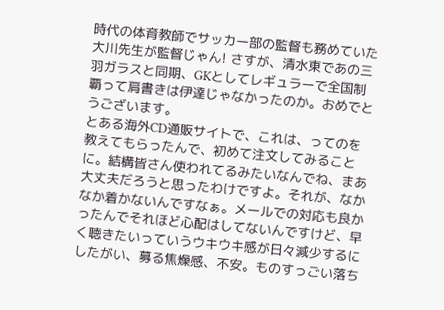時代の体育教師でサッカー部の監督も務めていた大川先生が監督じゃん! さすが、清水東であの三羽ガラスと同期、GKとしてレギュラーで全国制覇って肩書きは伊達じゃなかったのか。おめでとうございます。
とある海外CD通販サイトで、これは、ってのを教えてもらったんで、初めて注文してみることに。結構皆さん使われてるみたいなんでね、まあ大丈夫だろうと思ったわけですよ。それが、なかなか着かないんですなぁ。メールでの対応も良かったんでそれほど心配はしてないんですけど、早く聴きたいっていうウキウキ感が日々減少するにしたがい、募る焦燥感、不安。ものすっごい落ち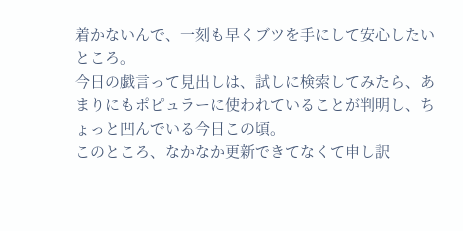着かないんで、一刻も早くブツを手にして安心したいところ。
今日の戯言って見出しは、試しに検索してみたら、あまりにもポピュラーに使われていることが判明し、ちょっと凹んでいる今日この頃。
このところ、なかなか更新できてなくて申し訳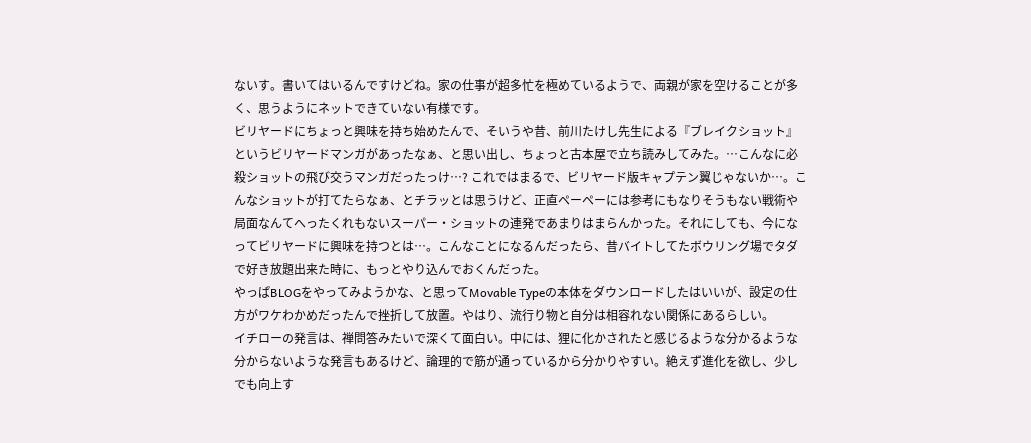ないす。書いてはいるんですけどね。家の仕事が超多忙を極めているようで、両親が家を空けることが多く、思うようにネットできていない有様です。
ビリヤードにちょっと興味を持ち始めたんで、そいうや昔、前川たけし先生による『ブレイクショット』というビリヤードマンガがあったなぁ、と思い出し、ちょっと古本屋で立ち読みしてみた。…こんなに必殺ショットの飛び交うマンガだったっけ…? これではまるで、ビリヤード版キャプテン翼じゃないか…。こんなショットが打てたらなぁ、とチラッとは思うけど、正直ペーペーには参考にもなりそうもない戦術や局面なんてへったくれもないスーパー・ショットの連発であまりはまらんかった。それにしても、今になってビリヤードに興味を持つとは…。こんなことになるんだったら、昔バイトしてたボウリング場でタダで好き放題出来た時に、もっとやり込んでおくんだった。
やっぱBLOGをやってみようかな、と思ってMovable Typeの本体をダウンロードしたはいいが、設定の仕方がワケわかめだったんで挫折して放置。やはり、流行り物と自分は相容れない関係にあるらしい。
イチローの発言は、禅問答みたいで深くて面白い。中には、狸に化かされたと感じるような分かるような分からないような発言もあるけど、論理的で筋が通っているから分かりやすい。絶えず進化を欲し、少しでも向上す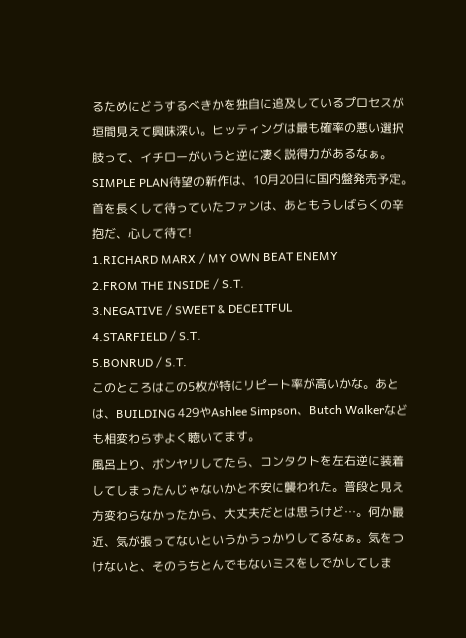るためにどうするべきかを独自に追及しているプロセスが垣間見えて興味深い。ヒッティングは最も確率の悪い選択肢って、イチローがいうと逆に凄く説得力があるなぁ。
SIMPLE PLAN待望の新作は、10月20日に国内盤発売予定。首を長くして待っていたファンは、あともうしばらくの辛抱だ、心して待て!
1.RICHARD MARX / MY OWN BEAT ENEMY
2.FROM THE INSIDE / S.T.
3.NEGATIVE / SWEET & DECEITFUL
4.STARFIELD / S.T.
5.BONRUD / S.T.
このところはこの5枚が特にリピート率が高いかな。あとは、BUILDING 429やAshlee Simpson、Butch Walkerなども相変わらずよく聴いてます。
風呂上り、ボンヤリしてたら、コンタクトを左右逆に装着してしまったんじゃないかと不安に襲われた。普段と見え方変わらなかったから、大丈夫だとは思うけど…。何か最近、気が張ってないというかうっかりしてるなぁ。気をつけないと、そのうちとんでもないミスをしでかしてしま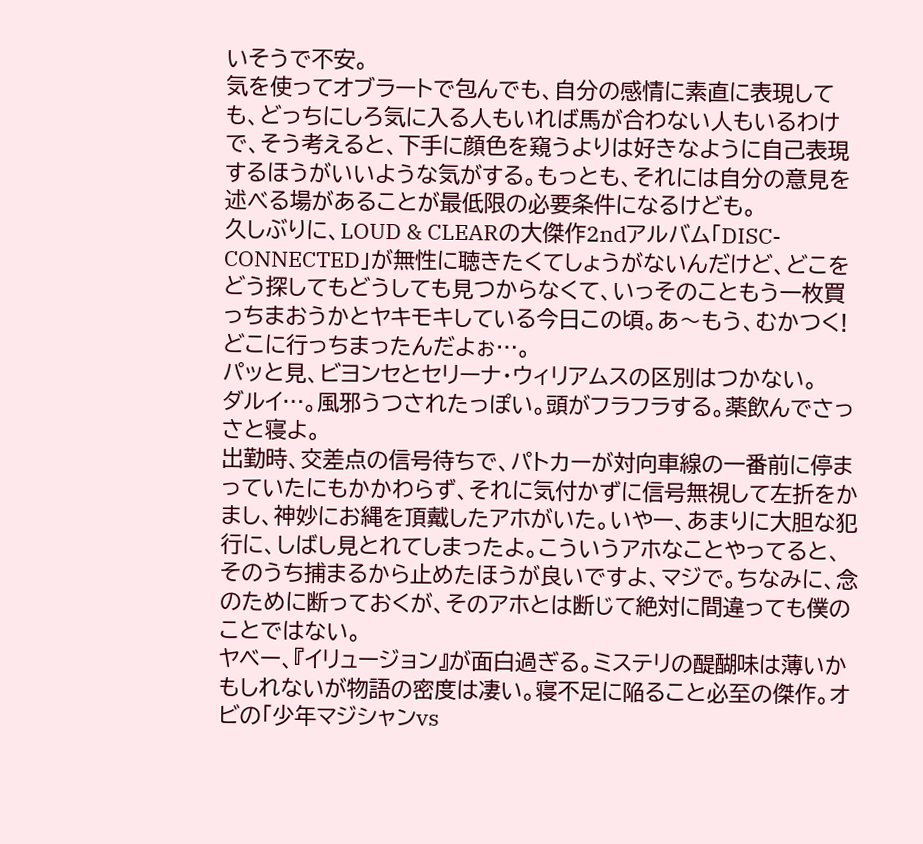いそうで不安。
気を使ってオブラートで包んでも、自分の感情に素直に表現しても、どっちにしろ気に入る人もいれば馬が合わない人もいるわけで、そう考えると、下手に顔色を窺うよりは好きなように自己表現するほうがいいような気がする。もっとも、それには自分の意見を述べる場があることが最低限の必要条件になるけども。
久しぶりに、LOUD & CLEARの大傑作2ndアルバム「DISC-CONNECTED」が無性に聴きたくてしょうがないんだけど、どこをどう探してもどうしても見つからなくて、いっそのこともう一枚買っちまおうかとヤキモキしている今日この頃。あ〜もう、むかつく! どこに行っちまったんだよぉ…。
パッと見、ビヨンセとセリーナ・ウィリアムスの区別はつかない。
ダルイ…。風邪うつされたっぽい。頭がフラフラする。薬飲んでさっさと寝よ。
出勤時、交差点の信号待ちで、パトカーが対向車線の一番前に停まっていたにもかかわらず、それに気付かずに信号無視して左折をかまし、神妙にお縄を頂戴したアホがいた。いやー、あまりに大胆な犯行に、しばし見とれてしまったよ。こういうアホなことやってると、そのうち捕まるから止めたほうが良いですよ、マジで。ちなみに、念のために断っておくが、そのアホとは断じて絶対に間違っても僕のことではない。
ヤベー、『イリュージョン』が面白過ぎる。ミステリの醍醐味は薄いかもしれないが物語の密度は凄い。寝不足に陥ること必至の傑作。オビの「少年マジシャンvs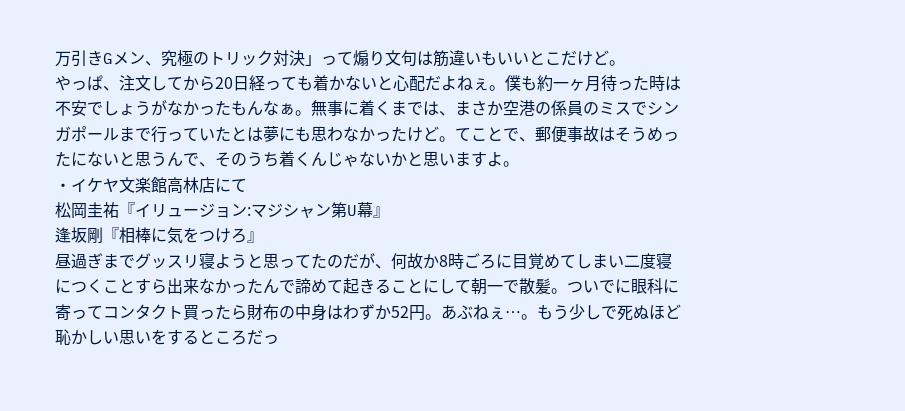万引きGメン、究極のトリック対決」って煽り文句は筋違いもいいとこだけど。
やっぱ、注文してから20日経っても着かないと心配だよねぇ。僕も約一ヶ月待った時は不安でしょうがなかったもんなぁ。無事に着くまでは、まさか空港の係員のミスでシンガポールまで行っていたとは夢にも思わなかったけど。てことで、郵便事故はそうめったにないと思うんで、そのうち着くんじゃないかと思いますよ。
・イケヤ文楽館高林店にて
松岡圭祐『イリュージョン:マジシャン第U幕』
逢坂剛『相棒に気をつけろ』
昼過ぎまでグッスリ寝ようと思ってたのだが、何故か8時ごろに目覚めてしまい二度寝につくことすら出来なかったんで諦めて起きることにして朝一で散髪。ついでに眼科に寄ってコンタクト買ったら財布の中身はわずか52円。あぶねぇ…。もう少しで死ぬほど恥かしい思いをするところだっ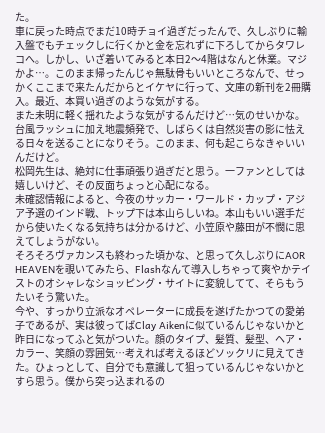た。
車に戻った時点でまだ10時チョイ過ぎだったんで、久しぶりに輸入盤でもチェックしに行くかと金を忘れずに下ろしてからタワレコへ。しかし、いざ着いてみると本日2〜4階はなんと休業。マジかよ…。このまま帰ったんじゃ無駄骨もいいところなんで、せっかくここまで来たんだからとイケヤに行って、文庫の新刊を2冊購入。最近、本買い過ぎのような気がする。
また未明に軽く揺れたような気がするんだけど…気のせいかな。台風ラッシュに加え地震頻発で、しばらくは自然災害の影に怯える日々を送ることになりそう。このまま、何も起こらなきゃいいんだけど。
松岡先生は、絶対に仕事頑張り過ぎだと思う。一ファンとしては嬉しいけど、その反面ちょっと心配になる。
未確認情報によると、今夜のサッカー・ワールド・カップ・アジア予選のインド戦、トップ下は本山らしいね。本山もいい選手だから使いたくなる気持ちは分かるけど、小笠原や藤田が不憫に思えてしょうがない。
そろそろヴァカンスも終わった頃かな、と思って久しぶりにAOR HEAVENを覗いてみたら、Flashなんて導入しちゃって爽やかテイストのオシャレなショッピング・サイトに変貌してて、そらもうたいそう驚いた。
今や、すっかり立派なオペレーターに成長を遂げたかつての愛弟子であるが、実は彼ってばClay Aikenに似ているんじゃないかと昨日になってふと気がついた。顔のタイプ、髪質、髪型、ヘア・カラー、笑顔の雰囲気…考えれば考えるほどソックリに見えてきた。ひょっとして、自分でも意識して狙っているんじゃないかとすら思う。僕から突っ込まれるの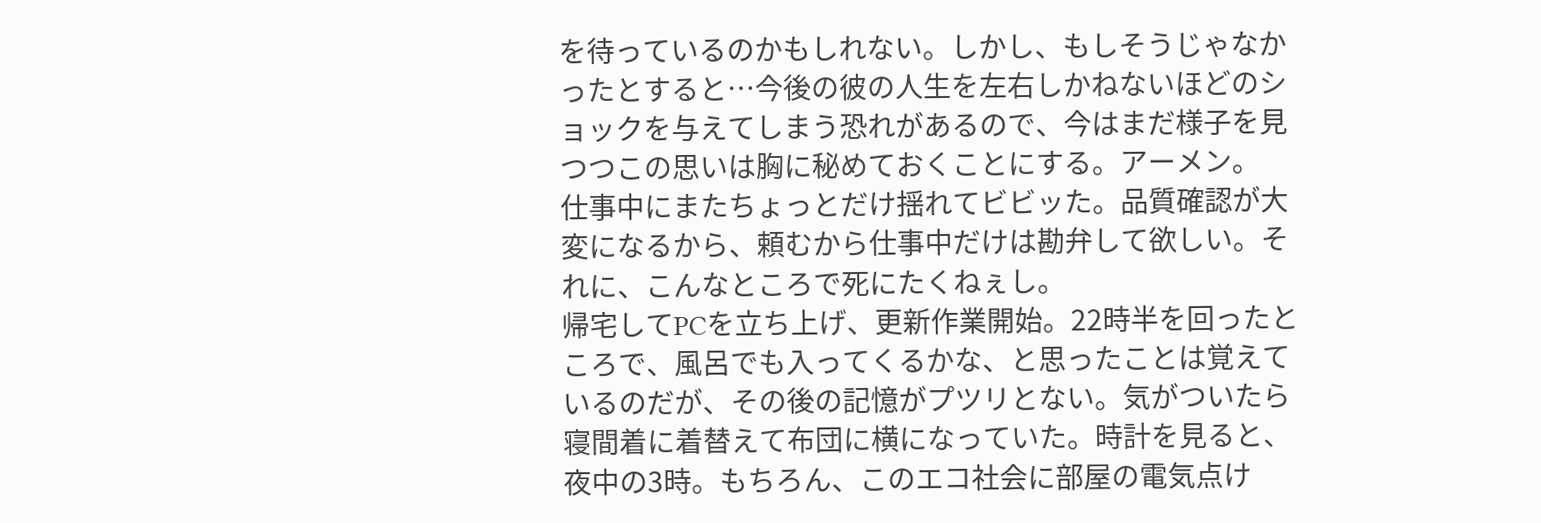を待っているのかもしれない。しかし、もしそうじゃなかったとすると…今後の彼の人生を左右しかねないほどのショックを与えてしまう恐れがあるので、今はまだ様子を見つつこの思いは胸に秘めておくことにする。アーメン。
仕事中にまたちょっとだけ揺れてビビッた。品質確認が大変になるから、頼むから仕事中だけは勘弁して欲しい。それに、こんなところで死にたくねぇし。
帰宅してPCを立ち上げ、更新作業開始。22時半を回ったところで、風呂でも入ってくるかな、と思ったことは覚えているのだが、その後の記憶がプツリとない。気がついたら寝間着に着替えて布団に横になっていた。時計を見ると、夜中の3時。もちろん、このエコ社会に部屋の電気点け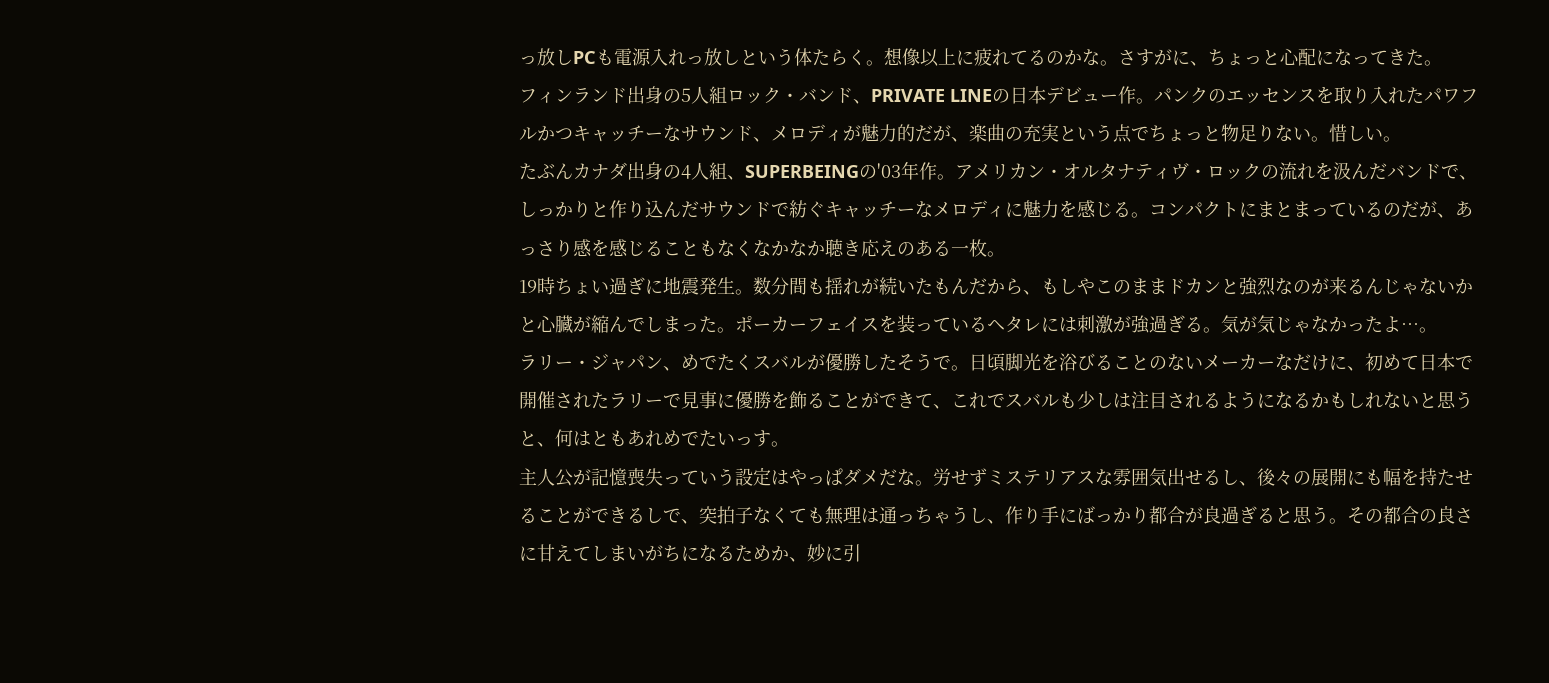っ放しPCも電源入れっ放しという体たらく。想像以上に疲れてるのかな。さすがに、ちょっと心配になってきた。
フィンランド出身の5人組ロック・バンド、PRIVATE LINEの日本デビュー作。パンクのエッセンスを取り入れたパワフルかつキャッチーなサウンド、メロディが魅力的だが、楽曲の充実という点でちょっと物足りない。惜しい。
たぶんカナダ出身の4人組、SUPERBEINGの'03年作。アメリカン・オルタナティヴ・ロックの流れを汲んだバンドで、しっかりと作り込んだサウンドで紡ぐキャッチーなメロディに魅力を感じる。コンパクトにまとまっているのだが、あっさり感を感じることもなくなかなか聴き応えのある一枚。
19時ちょい過ぎに地震発生。数分間も揺れが続いたもんだから、もしやこのままドカンと強烈なのが来るんじゃないかと心臓が縮んでしまった。ポーカーフェイスを装っているヘタレには刺激が強過ぎる。気が気じゃなかったよ…。
ラリー・ジャパン、めでたくスバルが優勝したそうで。日頃脚光を浴びることのないメーカーなだけに、初めて日本で開催されたラリーで見事に優勝を飾ることができて、これでスバルも少しは注目されるようになるかもしれないと思うと、何はともあれめでたいっす。
主人公が記憶喪失っていう設定はやっぱダメだな。労せずミステリアスな雰囲気出せるし、後々の展開にも幅を持たせることができるしで、突拍子なくても無理は通っちゃうし、作り手にばっかり都合が良過ぎると思う。その都合の良さに甘えてしまいがちになるためか、妙に引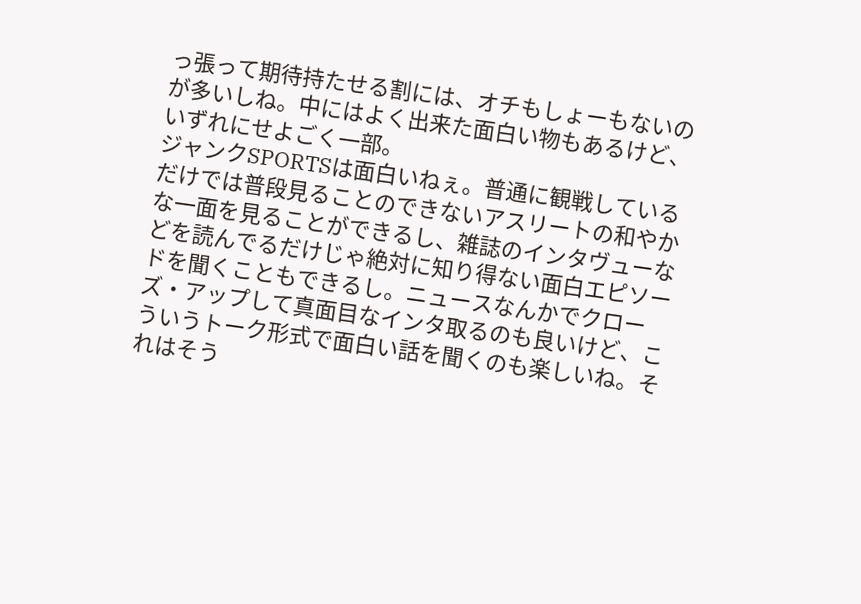っ張って期待持たせる割には、オチもしょーもないのが多いしね。中にはよく出来た面白い物もあるけど、いずれにせよごく一部。
ジャンクSPORTSは面白いねぇ。普通に観戦しているだけでは普段見ることのできないアスリートの和やかな一面を見ることができるし、雑誌のインタヴューなどを読んでるだけじゃ絶対に知り得ない面白エピソードを聞くこともできるし。ニュースなんかでクローズ・アップして真面目なインタ取るのも良いけど、こういうトーク形式で面白い話を聞くのも楽しいね。それはそう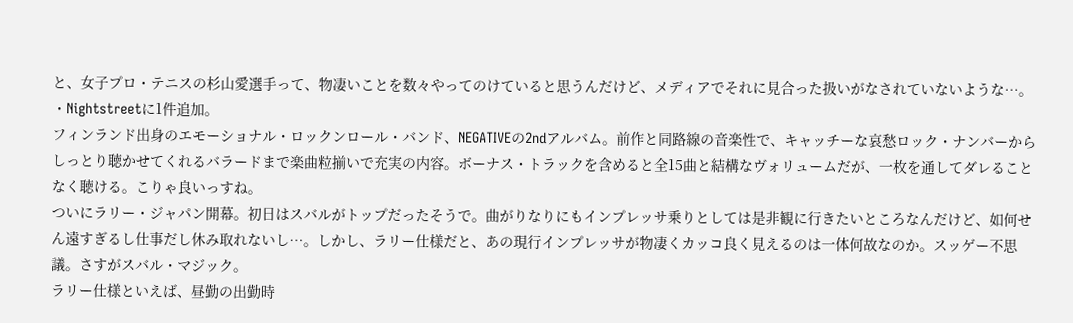と、女子プロ・テニスの杉山愛選手って、物凄いことを数々やってのけていると思うんだけど、メディアでそれに見合った扱いがなされていないような…。
・Nightstreetに1件追加。
フィンランド出身のエモーショナル・ロックンロール・バンド、NEGATIVEの2ndアルバム。前作と同路線の音楽性で、キャッチーな哀愁ロック・ナンバーからしっとり聴かせてくれるバラードまで楽曲粒揃いで充実の内容。ボーナス・トラックを含めると全15曲と結構なヴォリュームだが、一枚を通してダレることなく聴ける。こりゃ良いっすね。
ついにラリー・ジャパン開幕。初日はスバルがトップだったそうで。曲がりなりにもインプレッサ乗りとしては是非観に行きたいところなんだけど、如何せん遠すぎるし仕事だし休み取れないし…。しかし、ラリー仕様だと、あの現行インプレッサが物凄くカッコ良く見えるのは一体何故なのか。スッゲー不思議。さすがスバル・マジック。
ラリー仕様といえば、昼勤の出勤時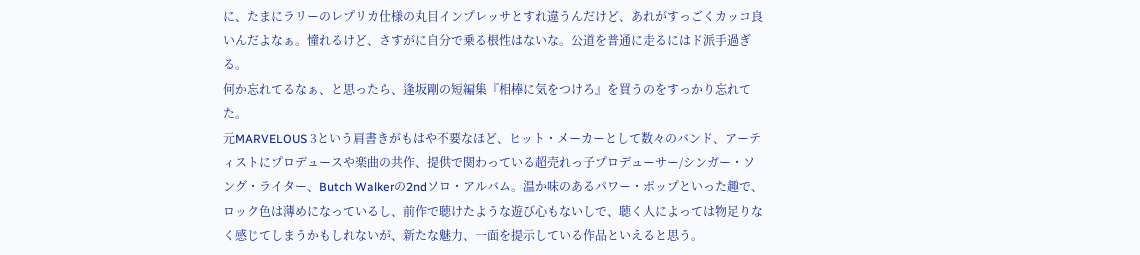に、たまにラリーのレプリカ仕様の丸目インプレッサとすれ違うんだけど、あれがすっごくカッコ良いんだよなぁ。憧れるけど、さすがに自分で乗る根性はないな。公道を普通に走るにはド派手過ぎる。
何か忘れてるなぁ、と思ったら、逢坂剛の短編集『相棒に気をつけろ』を買うのをすっかり忘れてた。
元MARVELOUS 3という肩書きがもはや不要なほど、ヒット・メーカーとして数々のバンド、アーティストにプロデュースや楽曲の共作、提供で関わっている超売れっ子プロデューサー/シンガー・ソング・ライター、Butch Walkerの2ndソロ・アルバム。温か味のあるパワー・ポップといった趣で、ロック色は薄めになっているし、前作で聴けたような遊び心もないしで、聴く人によっては物足りなく感じてしまうかもしれないが、新たな魅力、一面を提示している作品といえると思う。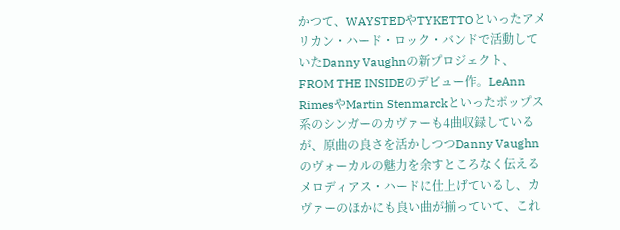かつて、WAYSTEDやTYKETTOといったアメリカン・ハード・ロック・バンドで活動していたDanny Vaughnの新プロジェクト、FROM THE INSIDEのデビュー作。LeAnn RimesやMartin Stenmarckといったポップス系のシンガーのカヴァーも4曲収録しているが、原曲の良さを活かしつつDanny Vaughnのヴォーカルの魅力を余すところなく伝えるメロディアス・ハードに仕上げているし、カヴァーのほかにも良い曲が揃っていて、これ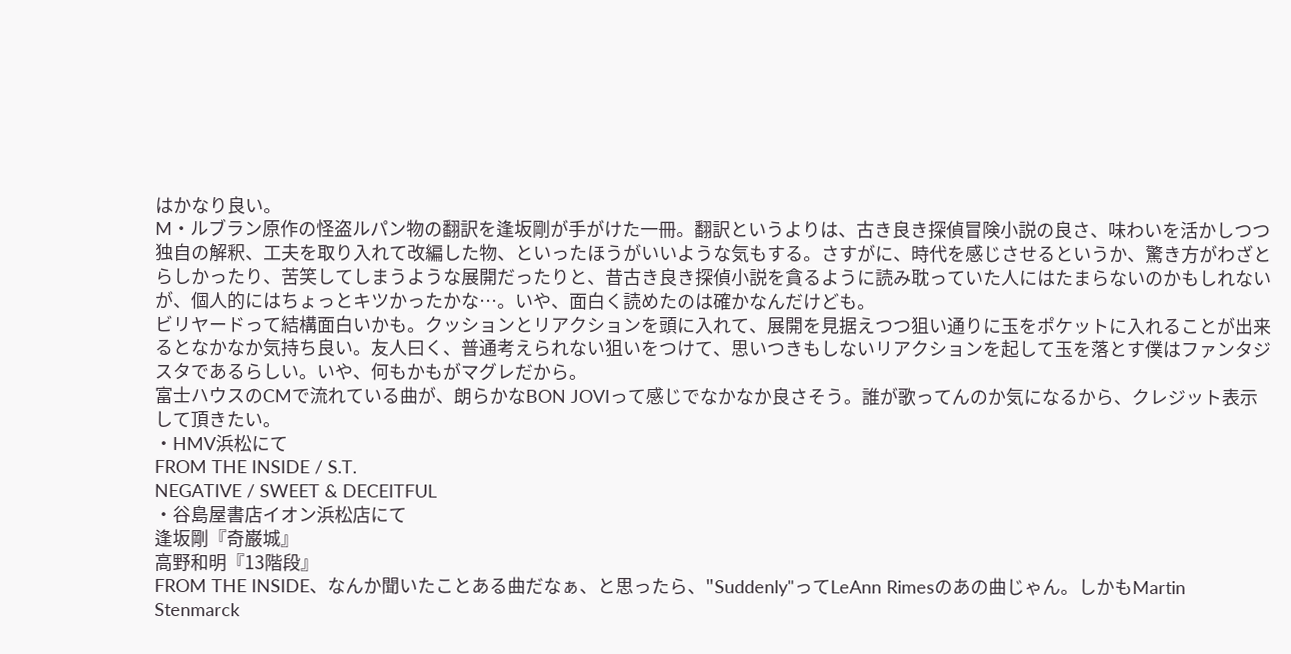はかなり良い。
M・ルブラン原作の怪盗ルパン物の翻訳を逢坂剛が手がけた一冊。翻訳というよりは、古き良き探偵冒険小説の良さ、味わいを活かしつつ独自の解釈、工夫を取り入れて改編した物、といったほうがいいような気もする。さすがに、時代を感じさせるというか、驚き方がわざとらしかったり、苦笑してしまうような展開だったりと、昔古き良き探偵小説を貪るように読み耽っていた人にはたまらないのかもしれないが、個人的にはちょっとキツかったかな…。いや、面白く読めたのは確かなんだけども。
ビリヤードって結構面白いかも。クッションとリアクションを頭に入れて、展開を見据えつつ狙い通りに玉をポケットに入れることが出来るとなかなか気持ち良い。友人曰く、普通考えられない狙いをつけて、思いつきもしないリアクションを起して玉を落とす僕はファンタジスタであるらしい。いや、何もかもがマグレだから。
富士ハウスのCMで流れている曲が、朗らかなBON JOVIって感じでなかなか良さそう。誰が歌ってんのか気になるから、クレジット表示して頂きたい。
・HMV浜松にて
FROM THE INSIDE / S.T.
NEGATIVE / SWEET & DECEITFUL
・谷島屋書店イオン浜松店にて
逢坂剛『奇巌城』
高野和明『13階段』
FROM THE INSIDE、なんか聞いたことある曲だなぁ、と思ったら、"Suddenly"ってLeAnn Rimesのあの曲じゃん。しかもMartin Stenmarck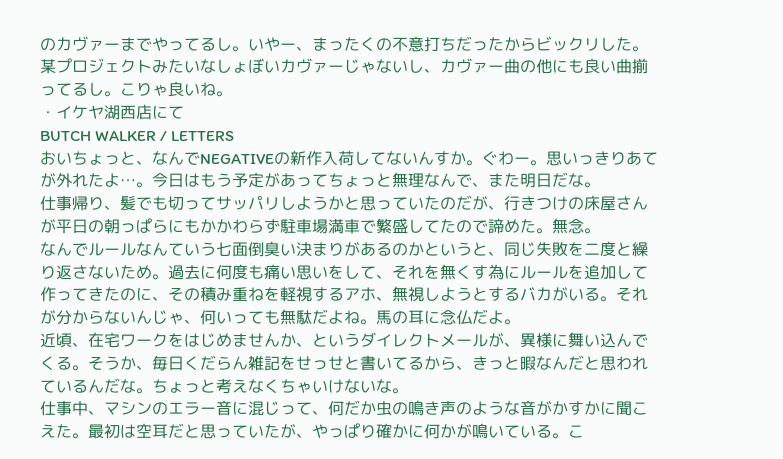のカヴァーまでやってるし。いやー、まったくの不意打ちだったからビックリした。某プロジェクトみたいなしょぼいカヴァーじゃないし、カヴァー曲の他にも良い曲揃ってるし。こりゃ良いね。
・イケヤ湖西店にて
BUTCH WALKER / LETTERS
おいちょっと、なんでNEGATIVEの新作入荷してないんすか。ぐわー。思いっきりあてが外れたよ…。今日はもう予定があってちょっと無理なんで、また明日だな。
仕事帰り、髪でも切ってサッパリしようかと思っていたのだが、行きつけの床屋さんが平日の朝っぱらにもかかわらず駐車場満車で繁盛してたので諦めた。無念。
なんでルールなんていう七面倒臭い決まりがあるのかというと、同じ失敗を二度と繰り返さないため。過去に何度も痛い思いをして、それを無くす為にルールを追加して作ってきたのに、その積み重ねを軽視するアホ、無視しようとするバカがいる。それが分からないんじゃ、何いっても無駄だよね。馬の耳に念仏だよ。
近頃、在宅ワークをはじめませんか、というダイレクトメールが、異様に舞い込んでくる。そうか、毎日くだらん雑記をせっせと書いてるから、きっと暇なんだと思われているんだな。ちょっと考えなくちゃいけないな。
仕事中、マシンのエラー音に混じって、何だか虫の鳴き声のような音がかすかに聞こえた。最初は空耳だと思っていたが、やっぱり確かに何かが鳴いている。こ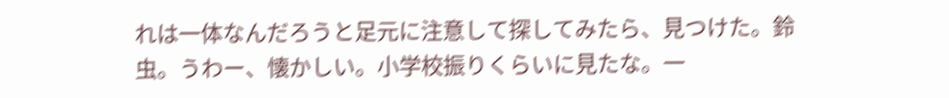れは一体なんだろうと足元に注意して探してみたら、見つけた。鈴虫。うわー、懐かしい。小学校振りくらいに見たな。一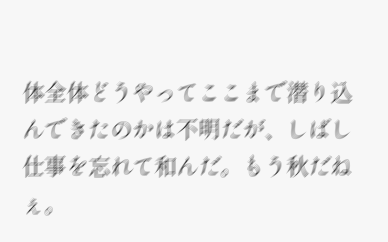体全体どうやってここまで潜り込んできたのかは不明だが、しばし仕事を忘れて和んだ。もう秋だねぇ。